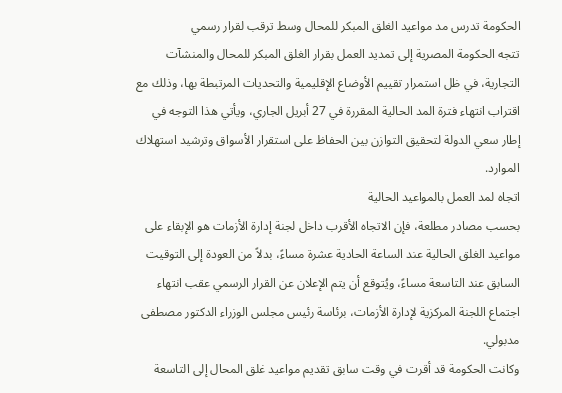الحكومة تدرس مد مواعيد الغلق المبكر للمحال وسط ترقب لقرار رسمي
تتجه الحكومة المصرية إلى تمديد العمل بقرار الغلق المبكر للمحال والمنشآت التجارية، في ظل استمرار تقييم الأوضاع الإقليمية والتحديات المرتبطة بها، وذلك مع اقتراب انتهاء فترة المد الحالية المقررة في 27 أبريل الجاري، ويأتي هذا التوجه في إطار سعي الدولة لتحقيق التوازن بين الحفاظ على استقرار الأسواق وترشيد استهلاك الموارد.
اتجاه لمد العمل بالمواعيد الحالية
بحسب مصادر مطلعة، فإن الاتجاه الأقرب داخل لجنة إدارة الأزمات هو الإبقاء على مواعيد الغلق الحالية عند الساعة الحادية عشرة مساءً، بدلاً من العودة إلى التوقيت السابق عند التاسعة مساءً، ويُتوقع أن يتم الإعلان عن القرار الرسمي عقب انتهاء اجتماع اللجنة المركزية لإدارة الأزمات، برئاسة رئيس مجلس الوزراء الدكتور مصطفى مدبولي.
وكانت الحكومة قد أقرت في وقت سابق تقديم مواعيد غلق المحال إلى التاسعة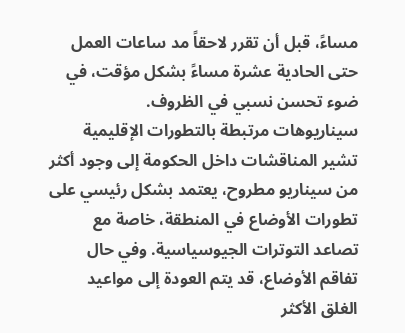مساءً، قبل أن تقرر لاحقاً مد ساعات العمل حتى الحادية عشرة مساءً بشكل مؤقت، في ضوء تحسن نسبي في الظروف.
سيناريوهات مرتبطة بالتطورات الإقليمية
تشير المناقشات داخل الحكومة إلى وجود أكثر من سيناريو مطروح، يعتمد بشكل رئيسي على تطورات الأوضاع في المنطقة، خاصة مع تصاعد التوترات الجيوسياسية. وفي حال تفاقم الأوضاع، قد يتم العودة إلى مواعيد الغلق الأكثر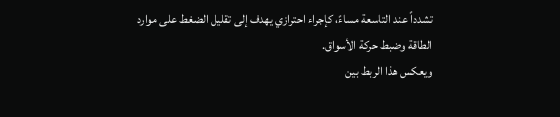تشدداً عند التاسعة مساءً، كإجراء احترازي يهدف إلى تقليل الضغط على موارد الطاقة وضبط حركة الأسواق.
ويعكس هذا الربط بين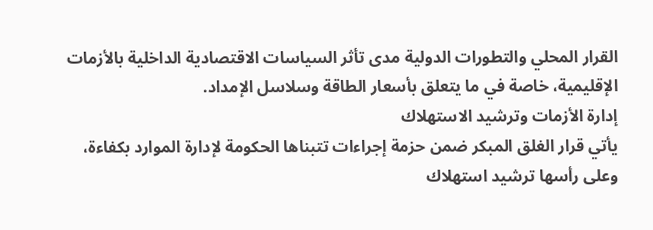القرار المحلي والتطورات الدولية مدى تأثر السياسات الاقتصادية الداخلية بالأزمات الإقليمية، خاصة في ما يتعلق بأسعار الطاقة وسلاسل الإمداد.
إدارة الأزمات وترشيد الاستهلاك
يأتي قرار الغلق المبكر ضمن حزمة إجراءات تتبناها الحكومة لإدارة الموارد بكفاءة، وعلى رأسها ترشيد استهلاك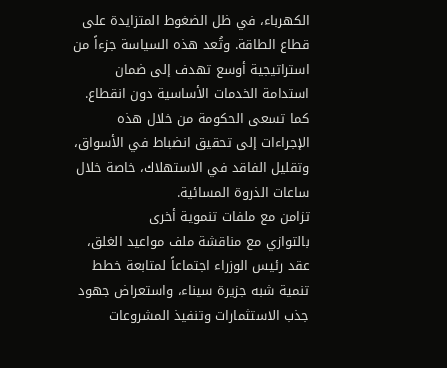الكهرباء، في ظل الضغوط المتزايدة على قطاع الطاقة. وتُعد هذه السياسة جزءاً من استراتيجية أوسع تهدف إلى ضمان استدامة الخدمات الأساسية دون انقطاع.
كما تسعى الحكومة من خلال هذه الإجراءات إلى تحقيق انضباط في الأسواق، وتقليل الفاقد في الاستهلاك، خاصة خلال ساعات الذروة المسائية.
تزامن مع ملفات تنموية أخرى
بالتوازي مع مناقشة ملف مواعيد الغلق، عقد رئيس الوزراء اجتماعاً لمتابعة خطط تنمية شبه جزيرة سيناء، واستعراض جهود جذب الاستثمارات وتنفيذ المشروعات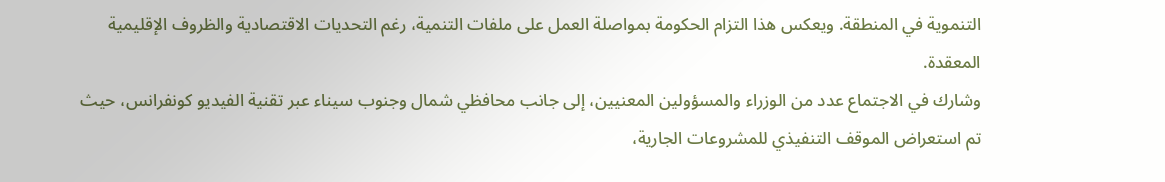التنموية في المنطقة. ويعكس هذا التزام الحكومة بمواصلة العمل على ملفات التنمية، رغم التحديات الاقتصادية والظروف الإقليمية المعقدة.
وشارك في الاجتماع عدد من الوزراء والمسؤولين المعنيين، إلى جانب محافظي شمال وجنوب سيناء عبر تقنية الفيديو كونفرانس، حيث تم استعراض الموقف التنفيذي للمشروعات الجارية،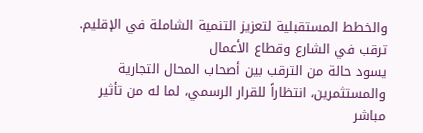والخطط المستقبلية لتعزيز التنمية الشاملة في الإقليم.
ترقب في الشارع وقطاع الأعمال
يسود حالة من الترقب بين أصحاب المحال التجارية والمستثمرين، انتظاراً للقرار الرسمي، لما له من تأثير مباشر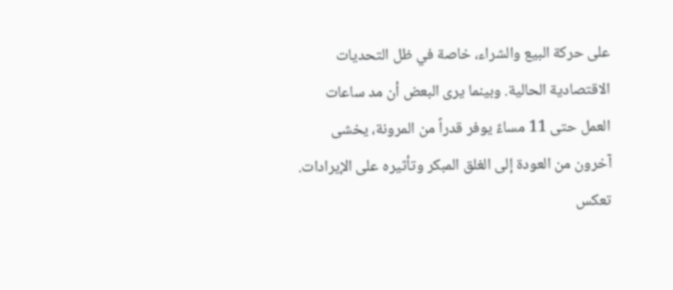على حركة البيع والشراء، خاصة في ظل التحديات الاقتصادية الحالية. وبينما يرى البعض أن مد ساعات العمل حتى 11 مساءً يوفر قدراً من المرونة، يخشى آخرون من العودة إلى الغلق المبكر وتأثيره على الإيرادات.
تعكس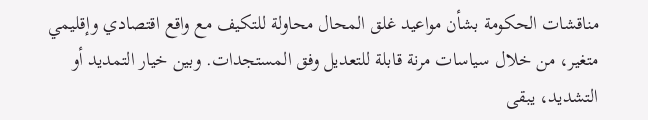مناقشات الحكومة بشأن مواعيد غلق المحال محاولة للتكيف مع واقع اقتصادي وإقليمي متغير، من خلال سياسات مرنة قابلة للتعديل وفق المستجدات. وبين خيار التمديد أو التشديد، يبقى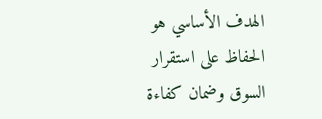الهدف الأساسي هو الحفاظ على استقرار السوق وضمان كفاءة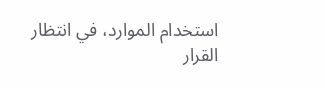استخدام الموارد، في انتظار القرار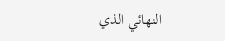النهائي الذي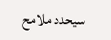سيحدد ملامح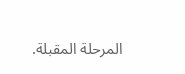المرحلة المقبلة.